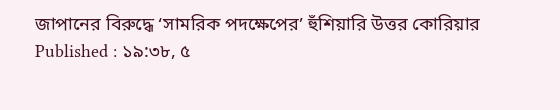জাপানের বিরুদ্ধে ‘সামরিক পদক্ষেপের’ হুঁশিয়ারি উত্তর কোরিয়ার
Published : ১৯:৩৮, ৫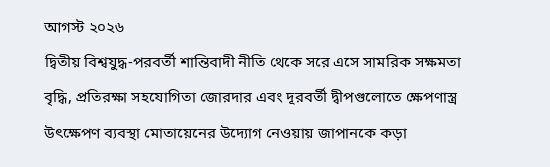আগস্ট ২০২৬
দ্বিতীয় বিশ্বযুদ্ধ-পরবর্তী শান্তিবাদী নীতি থেকে সরে এসে সামরিক সক্ষমতা বৃদ্ধি, প্রতিরক্ষা সহযোগিতা জোরদার এবং দূরবর্তী দ্বীপগুলোতে ক্ষেপণাস্ত্র উৎক্ষেপণ ব্যবস্থা মোতায়েনের উদ্যোগ নেওয়ায় জাপানকে কড়া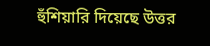হুঁশিয়ারি দিয়েছে উত্তর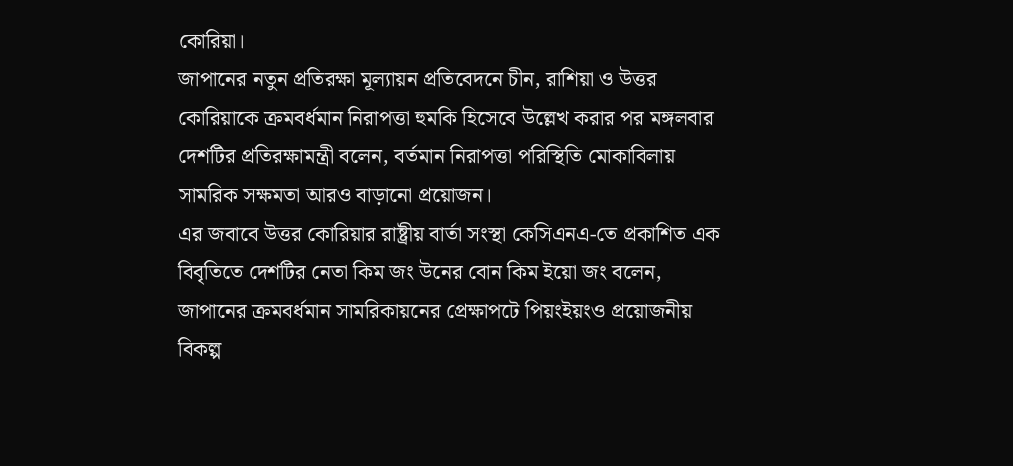কোরিয়া।
জাপানের নতুন প্রতিরক্ষা মূল্যায়ন প্রতিবেদনে চীন, রাশিয়া ও উত্তর কোরিয়াকে ক্রমবর্ধমান নিরাপত্তা হুমকি হিসেবে উল্লেখ করার পর মঙ্গলবার দেশটির প্রতিরক্ষামন্ত্রী বলেন, বর্তমান নিরাপত্তা পরিস্থিতি মোকাবিলায় সামরিক সক্ষমতা আরও বাড়ানো প্রয়োজন।
এর জবাবে উত্তর কোরিয়ার রাষ্ট্রীয় বার্তা সংস্থা কেসিএনএ-তে প্রকাশিত এক বিবৃতিতে দেশটির নেতা কিম জং উনের বোন কিম ইয়ো জং বলেন, জাপানের ক্রমবর্ধমান সামরিকায়নের প্রেক্ষাপটে পিয়ংইয়ংও প্রয়োজনীয় বিকল্প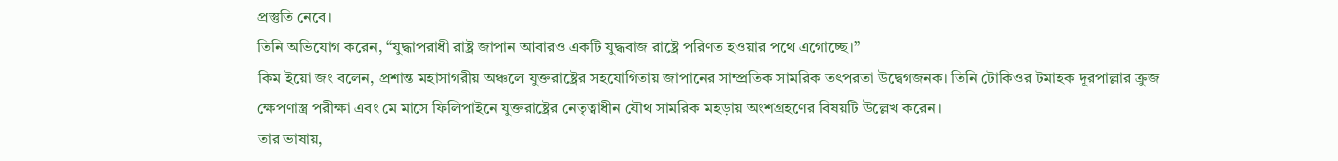প্রস্তুতি নেবে।
তিনি অভিযোগ করেন, “যুদ্ধাপরাধী রাষ্ট্র জাপান আবারও একটি যুদ্ধবাজ রাষ্ট্রে পরিণত হওয়ার পথে এগোচ্ছে।”
কিম ইয়ো জং বলেন, প্রশান্ত মহাসাগরীয় অঞ্চলে যুক্তরাষ্ট্রের সহযোগিতায় জাপানের সাম্প্রতিক সামরিক তৎপরতা উদ্বেগজনক। তিনি টোকিওর টমাহক দূরপাল্লার ক্রুজ ক্ষেপণাস্ত্র পরীক্ষা এবং মে মাসে ফিলিপাইনে যুক্তরাষ্ট্রের নেতৃত্বাধীন যৌথ সামরিক মহড়ায় অংশগ্রহণের বিষয়টি উল্লেখ করেন।
তার ভাষায়,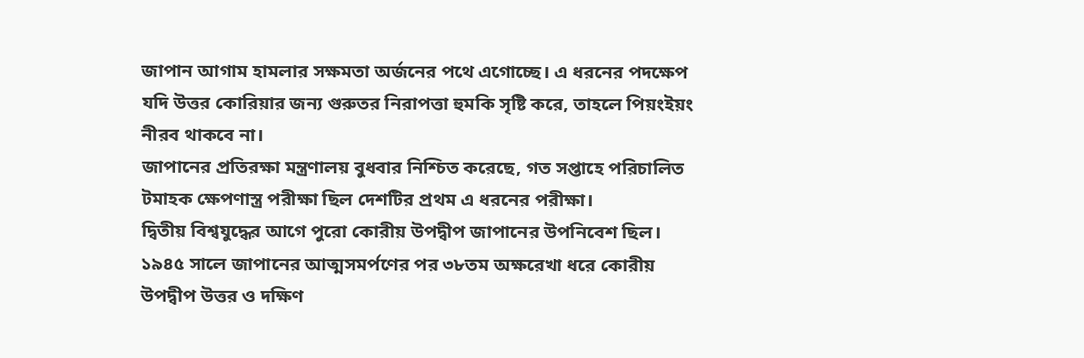জাপান আগাম হামলার সক্ষমতা অর্জনের পথে এগোচ্ছে। এ ধরনের পদক্ষেপ যদি উত্তর কোরিয়ার জন্য গুরুতর নিরাপত্তা হুমকি সৃষ্টি করে, তাহলে পিয়ংইয়ং নীরব থাকবে না।
জাপানের প্রতিরক্ষা মন্ত্রণালয় বুধবার নিশ্চিত করেছে, গত সপ্তাহে পরিচালিত টমাহক ক্ষেপণাস্ত্র পরীক্ষা ছিল দেশটির প্রথম এ ধরনের পরীক্ষা।
দ্বিতীয় বিশ্বযুদ্ধের আগে পুরো কোরীয় উপদ্বীপ জাপানের উপনিবেশ ছিল। ১৯৪৫ সালে জাপানের আত্মসমর্পণের পর ৩৮তম অক্ষরেখা ধরে কোরীয় উপদ্বীপ উত্তর ও দক্ষিণ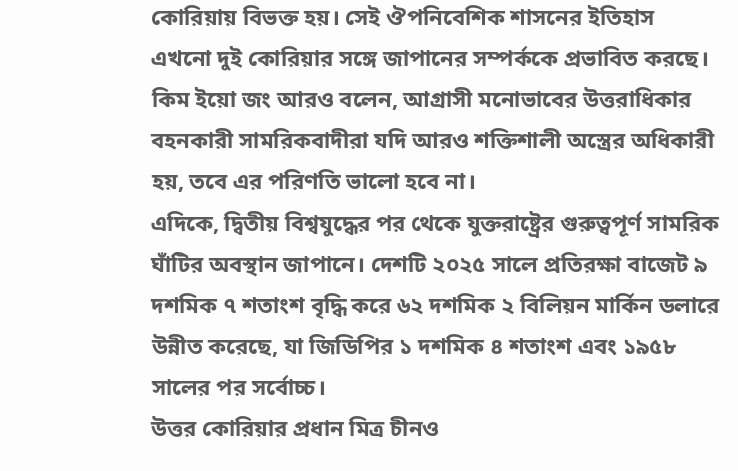কোরিয়ায় বিভক্ত হয়। সেই ঔপনিবেশিক শাসনের ইতিহাস এখনো দুই কোরিয়ার সঙ্গে জাপানের সম্পর্ককে প্রভাবিত করছে।
কিম ইয়ো জং আরও বলেন, আগ্রাসী মনোভাবের উত্তরাধিকার বহনকারী সামরিকবাদীরা যদি আরও শক্তিশালী অস্ত্রের অধিকারী হয়, তবে এর পরিণতি ভালো হবে না।
এদিকে, দ্বিতীয় বিশ্বযুদ্ধের পর থেকে যুক্তরাষ্ট্রের গুরুত্বপূর্ণ সামরিক ঘাঁটির অবস্থান জাপানে। দেশটি ২০২৫ সালে প্রতিরক্ষা বাজেট ৯ দশমিক ৭ শতাংশ বৃদ্ধি করে ৬২ দশমিক ২ বিলিয়ন মার্কিন ডলারে উন্নীত করেছে, যা জিডিপির ১ দশমিক ৪ শতাংশ এবং ১৯৫৮ সালের পর সর্বোচ্চ।
উত্তর কোরিয়ার প্রধান মিত্র চীনও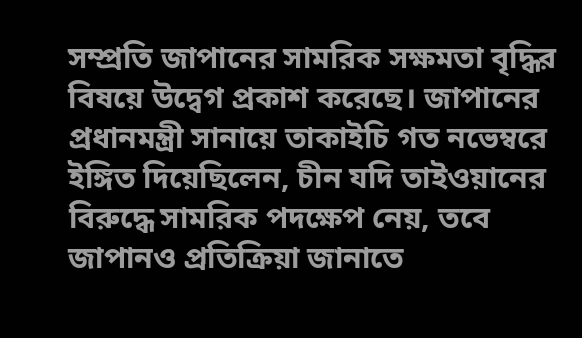সম্প্রতি জাপানের সামরিক সক্ষমতা বৃদ্ধির বিষয়ে উদ্বেগ প্রকাশ করেছে। জাপানের প্রধানমন্ত্রী সানায়ে তাকাইচি গত নভেম্বরে ইঙ্গিত দিয়েছিলেন, চীন যদি তাইওয়ানের বিরুদ্ধে সামরিক পদক্ষেপ নেয়, তবে জাপানও প্রতিক্রিয়া জানাতে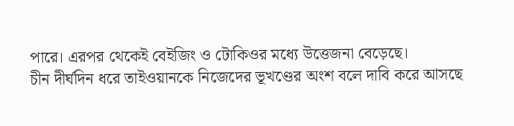পারে। এরপর থেকেই বেইজিং ও টোকিওর মধ্যে উত্তেজনা বেড়েছে।
চীন দীর্ঘদিন ধরে তাইওয়ানকে নিজেদের ভূখণ্ডের অংশ বলে দাবি করে আসছে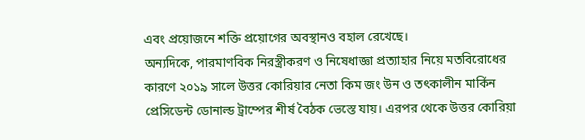এবং প্রয়োজনে শক্তি প্রয়োগের অবস্থানও বহাল রেখেছে।
অন্যদিকে, পারমাণবিক নিরস্ত্রীকরণ ও নিষেধাজ্ঞা প্রত্যাহার নিয়ে মতবিরোধের কারণে ২০১৯ সালে উত্তর কোরিয়ার নেতা কিম জং উন ও তৎকালীন মার্কিন প্রেসিডেন্ট ডোনাল্ড ট্রাম্পের শীর্ষ বৈঠক ভেস্তে যায়। এরপর থেকে উত্তর কোরিয়া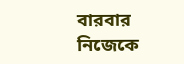বারবার নিজেকে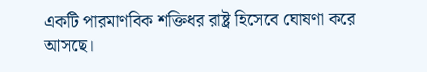একটি পারমাণবিক শক্তিধর রাষ্ট্র হিসেবে ঘোষণা করে আসছে।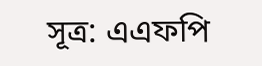সূত্র: এএফপি